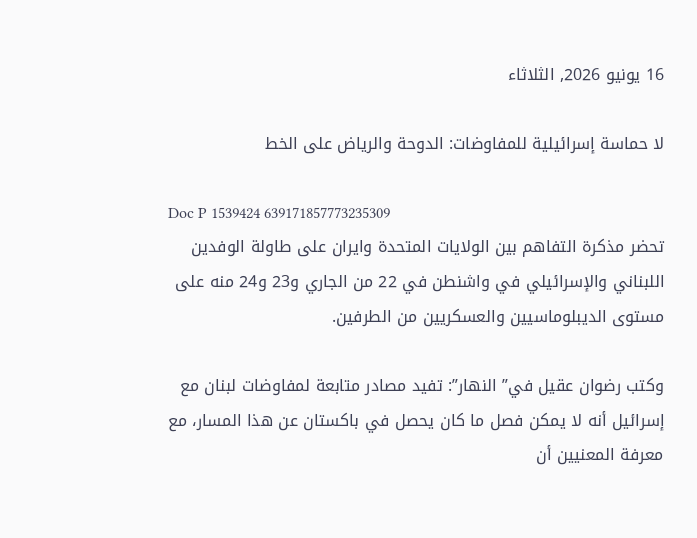16 يونيو 2026, الثلاثاء

لا حماسة إسرائيلية للمفاوضات: الدوحة والرياض على الخط

Doc P 1539424 639171857773235309
تحضر مذكرة التفاهم بين الولايات المتحدة وايران على طاولة الوفدين اللبناني والإسرائيلي في واشنطن في 22 من الجاري و23 و24 منه على مستوى الديبلوماسيين والعسكريين من الطرفين.

وكتب رضوان عقيل في” النهار”: تفيد مصادر متابعة لمفاوضات لبنان مع إسرائيل أنه لا يمكن فصل ما كان يحصل في باكستان عن هذا المسار، مع معرفة المعنيين أن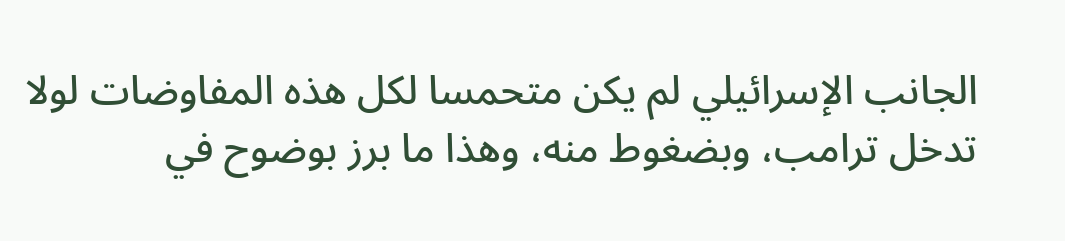الجانب الإسرائيلي لم يكن متحمسا لكل هذه المفاوضات لولا تدخل ترامب، وبضغوط منه، وهذا ما برز بوضوح في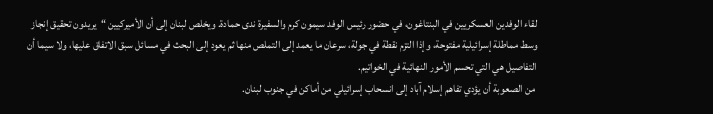لقاء الوفدين العسكريين في البنتاغون، في حضور رئيس الوفد سيمون كرم والسفيرة ندى حمادة. ويخلص لبنان إلى أن الأميركيين “يريدون تحقيق إنجاز وسط مماطلة إسرائيلية مفتوحة، وإذا التزم نقطة في جولة، سرعان ما يعمد إلى التملص منها ثم يعود إلى البحث في مسائل سبق الاتفاق عليها، ولا سيما أن التفاصيل هي التي تحسم الأمور النهائية في الخواتيم.
 من الصعوبة أن يؤدي تفاهم إسلام آباد إلى انسحاب إسرائيلي من أماكن في جنوب لبنان.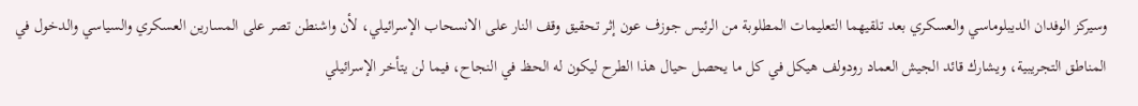وسيركز الوفدان الديبلوماسي والعسكري بعد تلقيهما التعليمات المطلوبة من الرئيس جوزف عون إثر تحقيق وقف النار على الانسحاب الإسرائيلي، لأن واشنطن تصر على المسارين العسكري والسياسي والدخول في المناطق التجريبية، ويشارك قائد الجيش العماد رودولف هيكل في كل ما يحصل حيال هذا الطرح ليكون له الحظ في النجاح، فيما لن يتأخر الإسرائيلي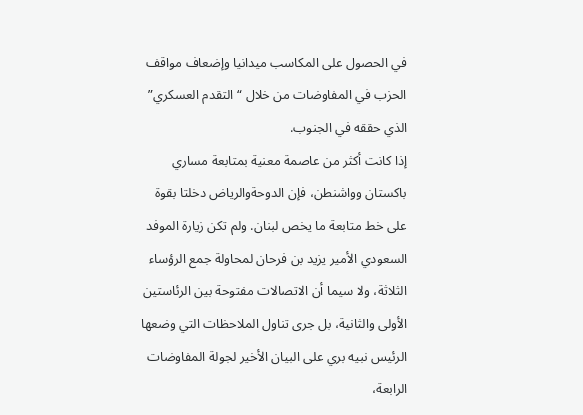في الحصول على المكاسب ميدانيا وإضعاف مواقف الحزب في المفاوضات من خلال “التقدم العسكري” الذي حققه في الجنوب.
إذا كانت أكثر من عاصمة معنية بمتابعة مساري باكستان وواشنطن، فإن الدوحةوالرياض دخلتا بقوة على خط متابعة ما يخص لبنان. ولم تكن زيارة الموفد السعودي الأمير يزيد بن فرحان لمحاولة جمع الرؤساء الثلاثة، ولا سيما أن الاتصالات مفتوحة بين الرئاستين الأولى والثانية، بل جرى تناول الملاحظات التي وضعها الرئيس نبيه بري على البيان الأخير لجولة المفاوضات الرابعة،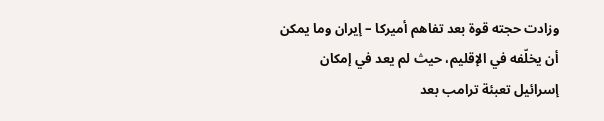وزادت حجته قوة بعد تفاهم أميركا – إيران وما يمكن أن يخلّفه في الإقليم، حيث لم يعد في إمكان إسرائيل تعبئة ترامب بعد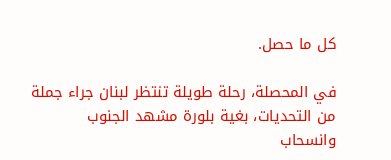كل ما حصل.

في المحصلة، رحلة طويلة تنتظر لبنان جراء جملة من التحديات، بغية بلورة مشهد الجنوب وانسحاب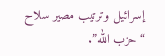إسرائيل وترتيب مصير سلاح “حزب الله”.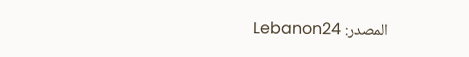المصدر: Lebanon24